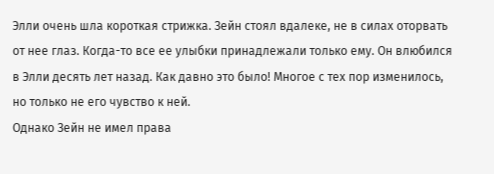Элли очень шла короткая стрижка. Зейн стоял вдалеке, не в силах оторвать от нее глаз. Когда-то все ее улыбки принадлежали только ему. Он влюбился в Элли десять лет назад. Как давно это было! Многое с тех пор изменилось, но только не его чувство к ней.
Однако Зейн не имел права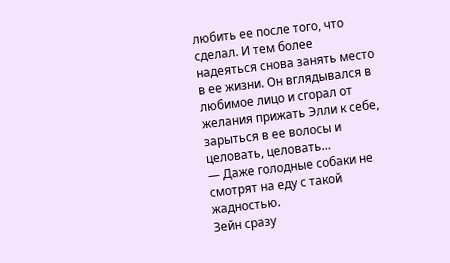любить ее после того, что сделал. И тем более надеяться снова занять место в ее жизни. Он вглядывался в любимое лицо и сгорал от желания прижать Элли к себе, зарыться в ее волосы и целовать, целовать…
— Даже голодные собаки не смотрят на еду с такой жадностью.
Зейн сразу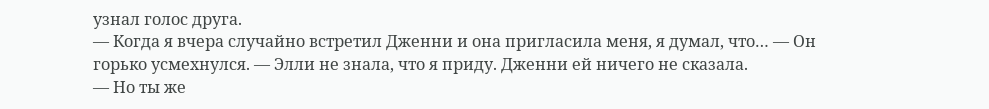узнал голос друга.
— Когда я вчера случайно встретил Дженни и она пригласила меня, я думал, что… — Он горько усмехнулся. — Элли не знала, что я приду. Дженни ей ничего не сказала.
— Но ты же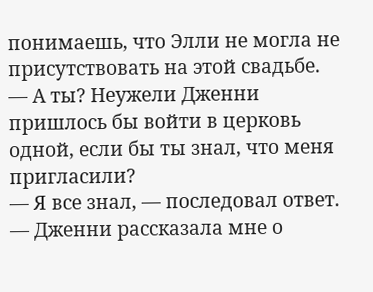понимаешь, что Элли не могла не присутствовать на этой свадьбе.
— А ты? Неужели Дженни пришлось бы войти в церковь одной, если бы ты знал, что меня пригласили?
— Я все знал, — последовал ответ. — Дженни рассказала мне о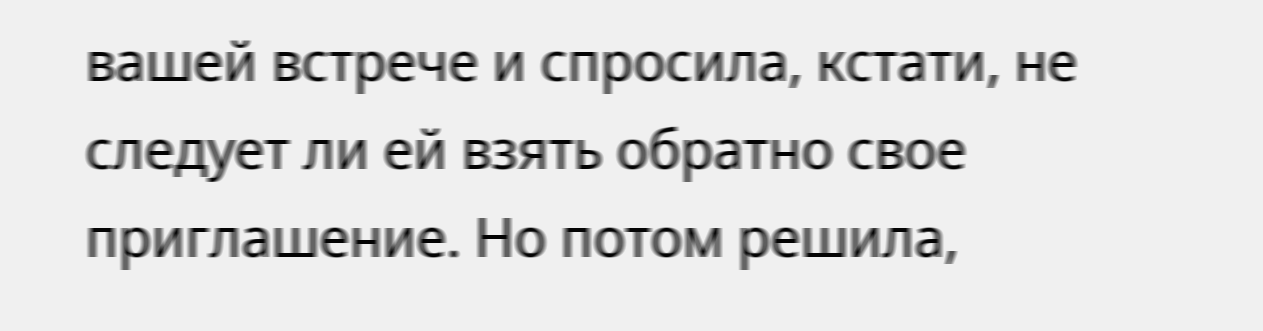вашей встрече и спросила, кстати, не следует ли ей взять обратно свое приглашение. Но потом решила,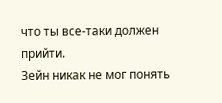что ты все-таки должен прийти.
Зейн никак не мог понять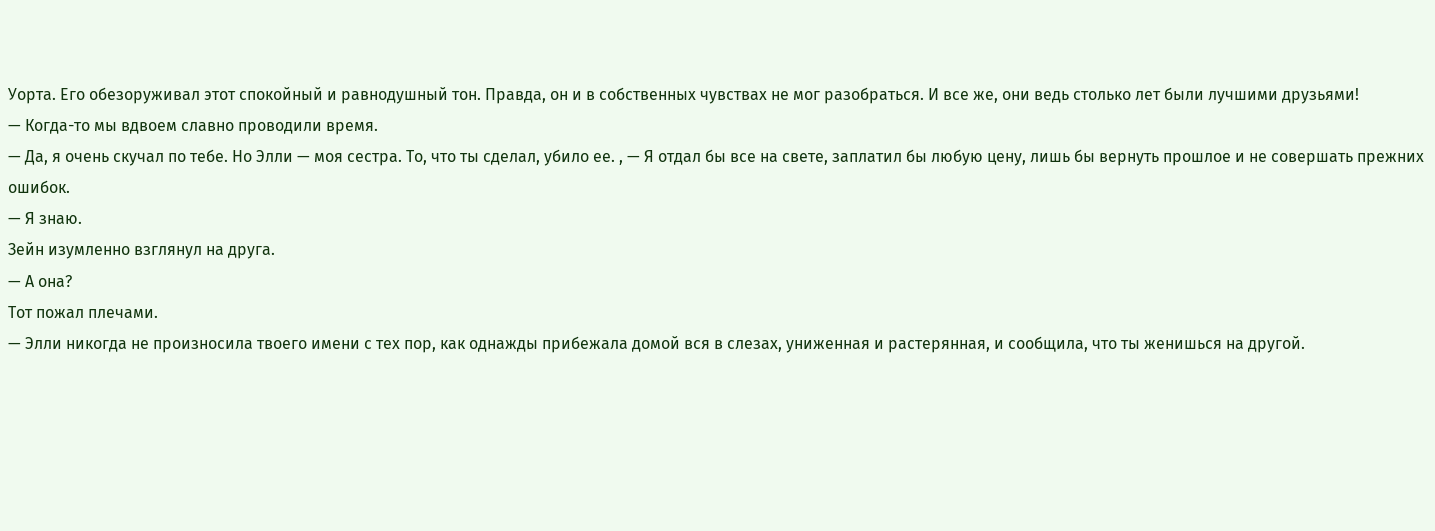Уорта. Его обезоруживал этот спокойный и равнодушный тон. Правда, он и в собственных чувствах не мог разобраться. И все же, они ведь столько лет были лучшими друзьями!
— Когда-то мы вдвоем славно проводили время.
— Да, я очень скучал по тебе. Но Элли — моя сестра. То, что ты сделал, убило ее. , — Я отдал бы все на свете, заплатил бы любую цену, лишь бы вернуть прошлое и не совершать прежних ошибок.
— Я знаю.
Зейн изумленно взглянул на друга.
— А она?
Тот пожал плечами.
— Элли никогда не произносила твоего имени с тех пор, как однажды прибежала домой вся в слезах, униженная и растерянная, и сообщила, что ты женишься на другой.